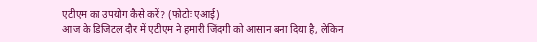एटीएम का उपयोग कैसे करें? (फोटोः एआई)
आज के डिजिटल दौर में एटीएम ने हमारी जिंदगी को आसान बना दिया है, लेकिन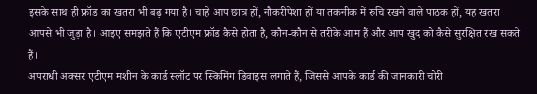इसके साथ ही फ्रॉड का खतरा भी बढ़ गया है। चाहे आप छात्र हों, नौकरीपेशा हों या तकनीक में रुचि रखने वाले पाठक हों, यह खतरा आपसे भी जुड़ा है। आइए समझते हैं कि एटीएम फ्रॉड कैसे होता है, कौन-कौन से तरीके आम हैं और आप खुद को कैसे सुरक्षित रख सकते हैं।
अपराधी अक्सर एटीएम मशीन के कार्ड स्लॉट पर स्किमिंग डिवाइस लगाते हैं, जिससे आपके कार्ड की जानकारी चोरी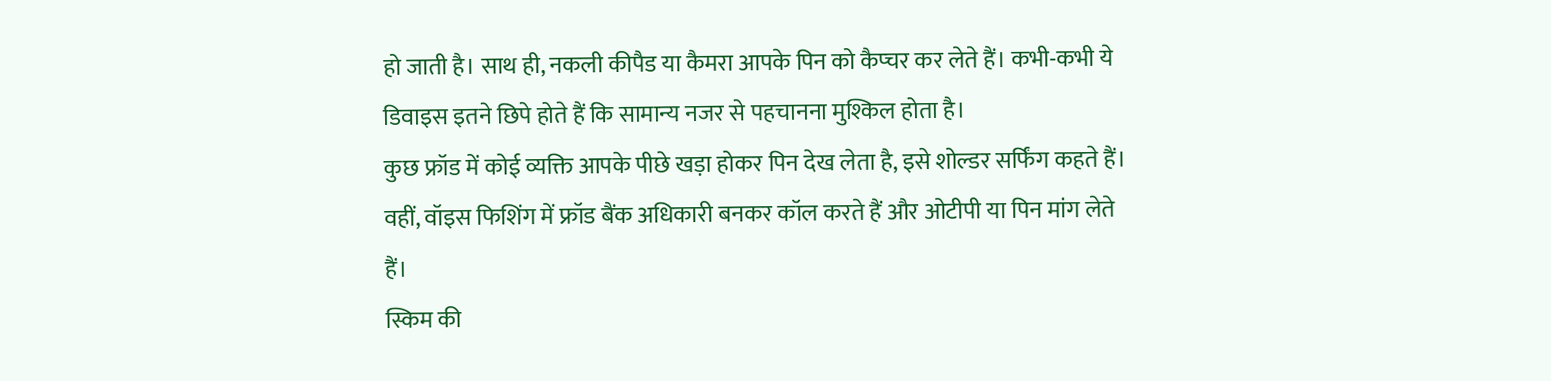हो जाती है। साथ ही, नकली कीपैड या कैमरा आपके पिन को कैप्चर कर लेते हैं। कभी-कभी ये डिवाइस इतने छिपे होते हैं कि सामान्य नजर से पहचानना मुश्किल होता है।
कुछ फ्रॉड में कोई व्यक्ति आपके पीछे खड़ा होकर पिन देख लेता है, इसे शोल्डर सर्फिंग कहते हैं। वहीं, वॉइस फिशिंग में फ्रॉड बैंक अधिकारी बनकर कॉल करते हैं और ओटीपी या पिन मांग लेते हैं।
स्किम की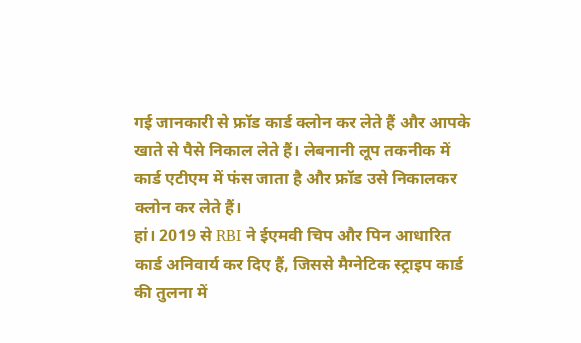गई जानकारी से फ्रॉड कार्ड क्लोन कर लेते हैं और आपके खाते से पैसे निकाल लेते हैं। लेबनानी लूप तकनीक में कार्ड एटीएम में फंस जाता है और फ्रॉड उसे निकालकर क्लोन कर लेते हैं।
हां। 2019 से RBI ने ईएमवी चिप और पिन आधारित कार्ड अनिवार्य कर दिए हैं, जिससे मैग्नेटिक स्ट्राइप कार्ड की तुलना में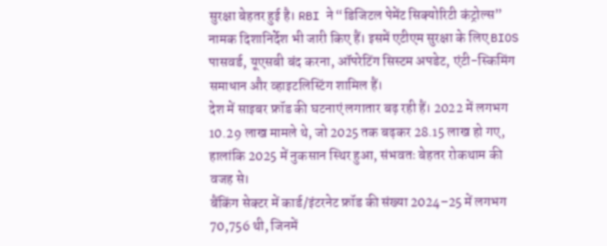सुरक्षा बेहतर हुई है। RBI ने “डिजिटल पेमेंट सिक्योरिटी कंट्रोल्स” नामक दिशानिर्देश भी जारी किए हैं। इसमें एटीएम सुरक्षा के लिए BIOS पासवर्ड, यूएसबी बंद करना, ऑपरेटिंग सिस्टम अपडेट, एंटी-स्किमिंग समाधान और व्हाइटलिस्टिंग शामिल हैं।
देश में साइबर फ्रॉड की घटनाएं लगातार बढ़ रही हैं। 2022 में लगभग 10.29 लाख मामले थे, जो 2025 तक बढ़कर 28.15 लाख हो गए, हालांकि 2025 में नुकसान स्थिर हुआ, संभवतः बेहतर रोकथाम की वजह से।
बैंकिंग सेक्टर में कार्ड/इंटरनेट फ्रॉड की संख्या 2024–25 में लगभग 70,756 थी, जिनमें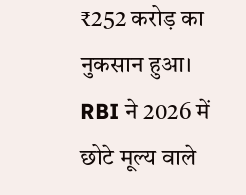₹252 करोड़ का नुकसान हुआ।
RBI ने 2026 में छोटे मूल्य वाले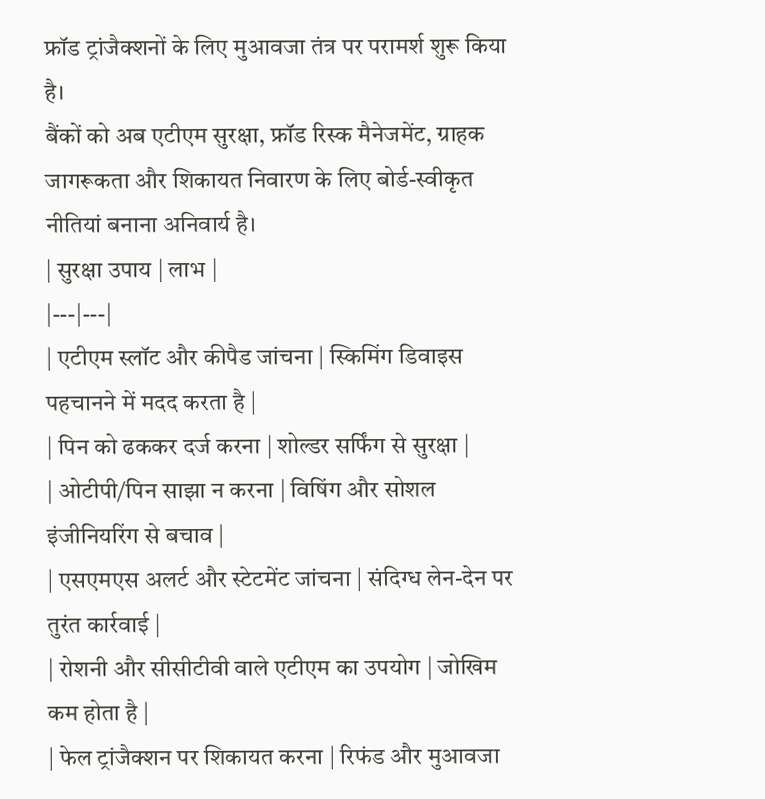फ्रॉड ट्रांजैक्शनों के लिए मुआवजा तंत्र पर परामर्श शुरू किया है।
बैंकों को अब एटीएम सुरक्षा, फ्रॉड रिस्क मैनेजमेंट, ग्राहक जागरूकता और शिकायत निवारण के लिए बोर्ड-स्वीकृत नीतियां बनाना अनिवार्य है।
| सुरक्षा उपाय | लाभ |
|---|---|
| एटीएम स्लॉट और कीपैड जांचना | स्किमिंग डिवाइस पहचानने में मदद करता है |
| पिन को ढककर दर्ज करना | शोल्डर सर्फिंग से सुरक्षा |
| ओटीपी/पिन साझा न करना | विषिंग और सोशल इंजीनियरिंग से बचाव |
| एसएमएस अलर्ट और स्टेटमेंट जांचना | संदिग्ध लेन-देन पर तुरंत कार्रवाई |
| रोशनी और सीसीटीवी वाले एटीएम का उपयोग | जोखिम कम होता है |
| फेल ट्रांजैक्शन पर शिकायत करना | रिफंड और मुआवजा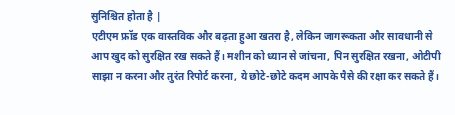सुनिश्चित होता है |
एटीएम फ्रॉड एक वास्तविक और बढ़ता हुआ खतरा है, लेकिन जागरूकता और सावधानी से आप खुद को सुरक्षित रख सकते हैं। मशीन को ध्यान से जांचना, पिन सुरक्षित रखना, ओटीपी साझा न करना और तुरंत रिपोर्ट करना, ये छोटे-छोटे कदम आपके पैसे की रक्षा कर सकते हैं।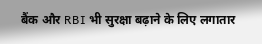बैंक और RBI भी सुरक्षा बढ़ाने के लिए लगातार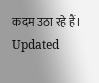कदम उठा रहे हैं।
Updated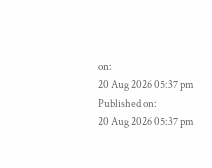on:
20 Aug 2026 05:37 pm
Published on:
20 Aug 2026 05:37 pm